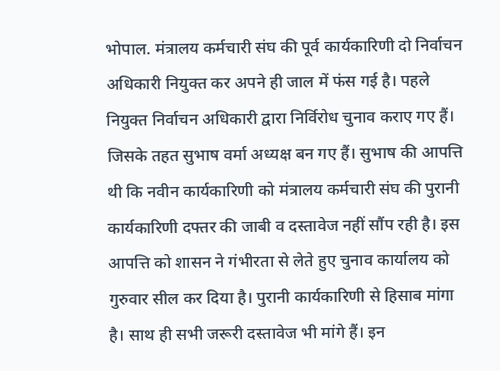भोपाल. मंत्रालय कर्मचारी संघ की पूर्व कार्यकारिणी दो निर्वाचन अधिकारी नियुक्त कर अपने ही जाल में फंस गई है। पहले नियुक्त निर्वाचन अधिकारी द्वारा निर्विरोध चुनाव कराए गए हैं। जिसके तहत सुभाष वर्मा अध्यक्ष बन गए हैं। सुभाष की आपत्ति थी कि नवीन कार्यकारिणी को मंत्रालय कर्मचारी संघ की पुरानी कार्यकारिणी दफ्तर की जाबी व दस्तावेज नहीं सौंप रही है। इस आपत्ति को शासन ने गंभीरता से लेते हुए चुनाव कार्यालय को गुरुवार सील कर दिया है। पुरानी कार्यकारिणी से हिसाब मांगा है। साथ ही सभी जरूरी दस्तावेज भी मांगे हैं। इन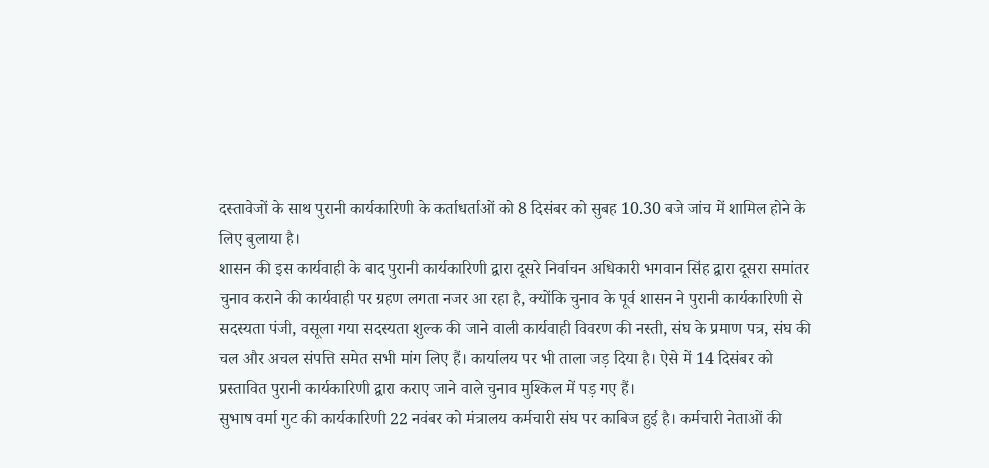दस्तावेजों के साथ पुरानी कार्यकारिणी के कर्ताधर्ताओं को 8 दिसंबर को सुबह 10.30 बजे जांच में शामिल होने के लिए बुलाया है।
शासन की इस कार्यवाही के बाद पुरानी कार्यकारिणी द्वारा दूसरे निर्वाचन अधिकारी भगवान सिंह द्वारा दूसरा समांतर चुनाव कराने की कार्यवाही पर ग्रहण लगता नजर आ रहा है, क्योंकि चुनाव के पूर्व शासन ने पुरानी कार्यकारिणी से सदस्यता पंजी, वसूला गया सदस्यता शुल्क की जाने वाली कार्यवाही विवरण की नस्ती, संघ के प्रमाण पत्र, संघ की चल और अचल संपत्ति समेत सभी मांग लिए हैं। कार्यालय पर भी ताला जड़ दिया है। ऐसे में 14 दिसंबर को प्रस्तावित पुरानी कार्यकारिणी द्वारा कराए जाने वाले चुनाव मुश्किल में पड़ गए हैं।
सुभाष वर्मा गुट की कार्यकारिणी 22 नवंबर को मंत्रालय कर्मचारी संघ पर काबिज हुई है। कर्मचारी नेताओं की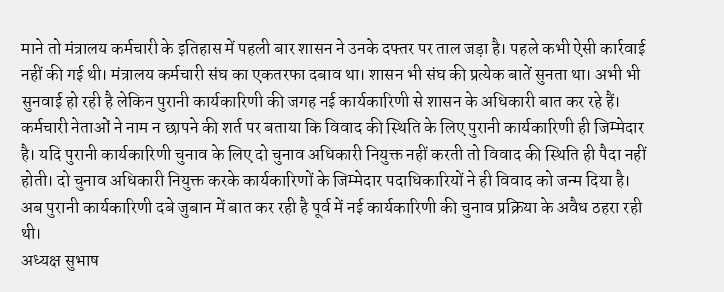माने तो मंत्रालय कर्मचारी के इतिहास में पहली बार शासन ने उनके दफ्तर पर ताल जड़ा है। पहले कभी ऐसी कार्रवाई नहीं की गई थी। मंत्रालय कर्मचारी संघ का एकतरफा दबाव था। शासन भी संघ की प्रत्येक बातें सुनता था। अभी भी सुनवाई हो रही है लेकिन पुरानी कार्यकारिणी की जगह नई कार्यकारिणी से शासन के अधिकारी बात कर रहे हैं। कर्मचारी नेताओं ने नाम न छापने की शर्त पर बताया कि विवाद की स्थिति के लिए पुरानी कार्यकारिणी ही जिम्मेदार है। यदि पुरानी कार्यकारिणी चुनाव के लिए दो चुनाव अधिकारी नियुक्त नहीं करती तो विवाद की स्थिति ही पैदा नहीं होती। दो चुनाव अधिकारी नियुक्त करके कार्यकारिणों के जिम्मेदार पदाधिकारियों ने ही विवाद को जन्म दिया है। अब पुरानी कार्यकारिणी दबे जुबान में बात कर रही है पूर्व में नई कार्यकारिणी की चुनाव प्रक्रिया के अवैध ठहरा रही थी।
अध्यक्ष सुभाष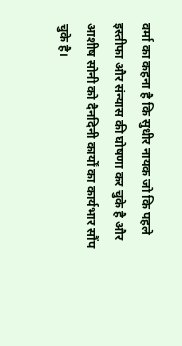वर्मा का कहना है कि सुधीर नायक जो कि पहले इस्तीफा और संन्यास की घोषणा कर चुके है और आशीष सोनी को दैनदिनी कार्यों का कार्यभार सौंप चुके है।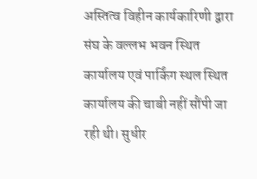अस्तित्व विहीन कार्यकारिणी द्वारा संघ के वल्लभ भवन स्थित कार्यालय एवं पार्किंग स्थल स्थित कार्यालय की चाबी नहीं सौंपी जा रही थी। सुधीर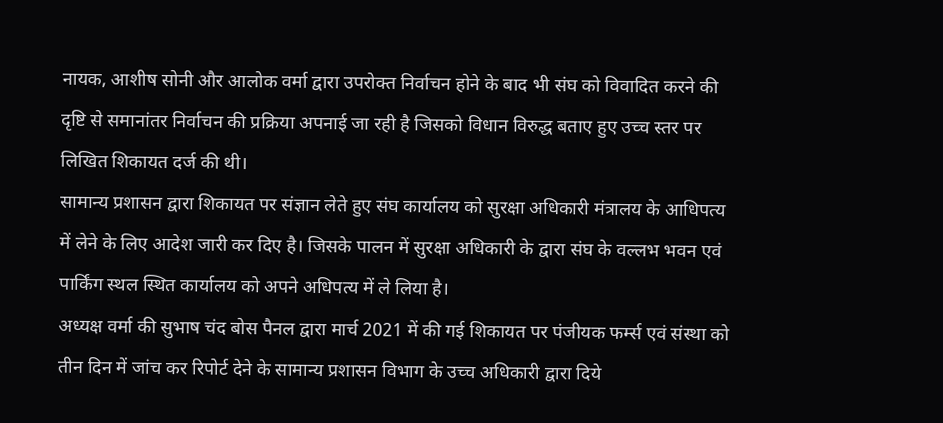नायक, आशीष सोनी और आलोक वर्मा द्वारा उपरोक्त निर्वाचन होने के बाद भी संघ को विवादित करने की दृष्टि से समानांतर निर्वाचन की प्रक्रिया अपनाई जा रही है जिसको विधान विरुद्ध बताए हुए उच्च स्तर पर लिखित शिकायत दर्ज की थी।
सामान्य प्रशासन द्वारा शिकायत पर संज्ञान लेते हुए संघ कार्यालय को सुरक्षा अधिकारी मंत्रालय के आधिपत्य में लेने के लिए आदेश जारी कर दिए है। जिसके पालन में सुरक्षा अधिकारी के द्वारा संघ के वल्लभ भवन एवं पार्किंग स्थल स्थित कार्यालय को अपने अधिपत्य में ले लिया है।
अध्यक्ष वर्मा की सुभाष चंद बोस पैनल द्वारा मार्च 2021 में की गई शिकायत पर पंजीयक फर्म्स एवं संस्था को तीन दिन में जांच कर रिपोर्ट देने के सामान्य प्रशासन विभाग के उच्च अधिकारी द्वारा दिये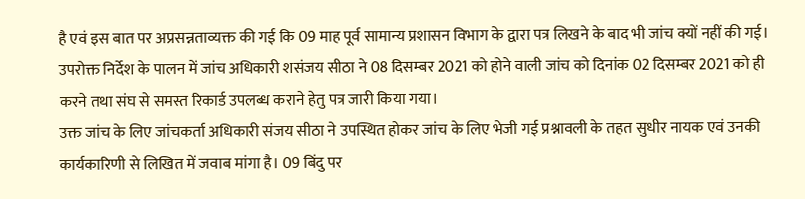है एवं इस बात पर अप्रसन्नताव्यक्त की गई कि 09 माह पूर्व सामान्य प्रशासन विभाग के द्वारा पत्र लिखने के बाद भी जांच क्यों नहीं की गई।
उपरोक्त निर्देश के पालन में जांच अधिकारी शसंजय सीठा ने 08 दिसम्बर 2021 को होने वाली जांच को दिनांक 02 दिसम्बर 2021 को ही करने तथा संघ से समस्त रिकार्ड उपलब्ध कराने हेतु पत्र जारी किया गया।
उक्त जांच के लिए जांचकर्ता अधिकारी संजय सीठा ने उपस्थित होकर जांच के लिए भेजी गई प्रश्नावली के तहत सुधीर नायक एवं उनकी कार्यकारिणी से लिखित में जवाब मांगा है। 09 बिंदु पर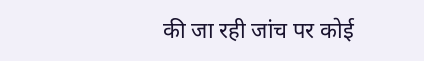की जा रही जांच पर कोई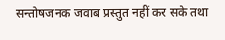सन्तोषजनक जवाब प्रस्तुत नहीं कर सके तथा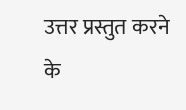उत्तर प्रस्तुत करने के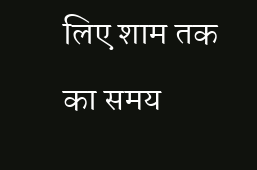लिए शाम तक का समय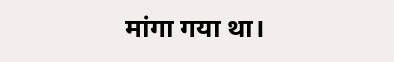मांगा गया था।